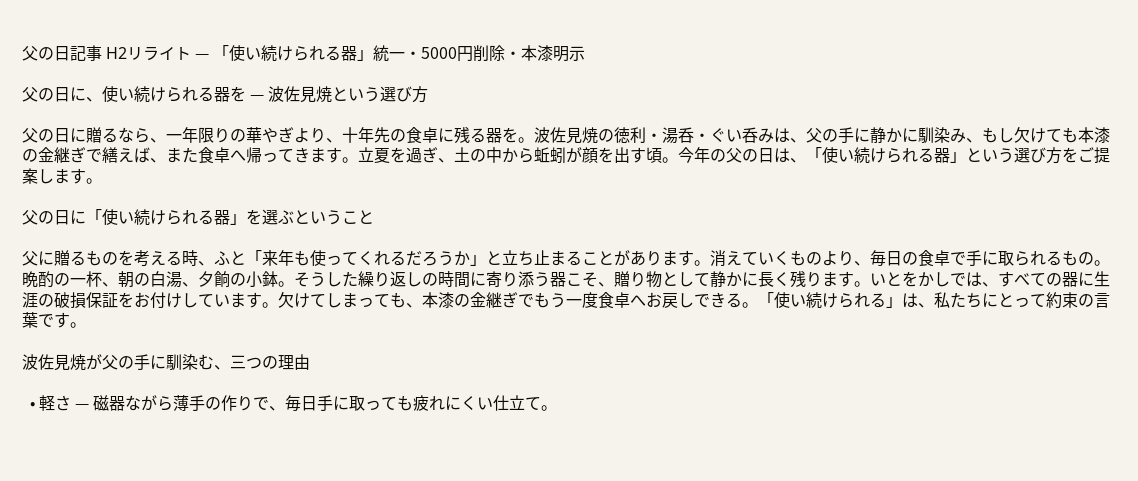父の日記事 H2リライト — 「使い続けられる器」統一・5000円削除・本漆明示

父の日に、使い続けられる器を — 波佐見焼という選び方

父の日に贈るなら、一年限りの華やぎより、十年先の食卓に残る器を。波佐見焼の徳利・湯呑・ぐい呑みは、父の手に静かに馴染み、もし欠けても本漆の金継ぎで繕えば、また食卓へ帰ってきます。立夏を過ぎ、土の中から蚯蚓が顔を出す頃。今年の父の日は、「使い続けられる器」という選び方をご提案します。

父の日に「使い続けられる器」を選ぶということ

父に贈るものを考える時、ふと「来年も使ってくれるだろうか」と立ち止まることがあります。消えていくものより、毎日の食卓で手に取られるもの。晩酌の一杯、朝の白湯、夕餉の小鉢。そうした繰り返しの時間に寄り添う器こそ、贈り物として静かに長く残ります。いとをかしでは、すべての器に生涯の破損保証をお付けしています。欠けてしまっても、本漆の金継ぎでもう一度食卓へお戻しできる。「使い続けられる」は、私たちにとって約束の言葉です。

波佐見焼が父の手に馴染む、三つの理由

  • 軽さ — 磁器ながら薄手の作りで、毎日手に取っても疲れにくい仕立て。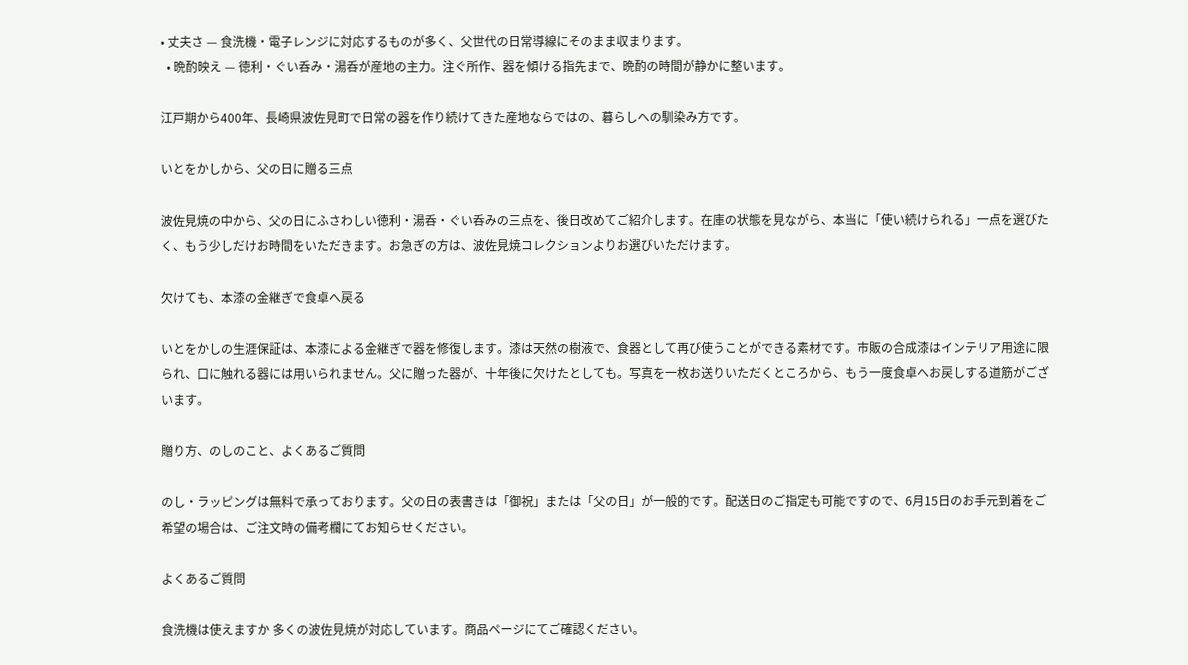• 丈夫さ — 食洗機・電子レンジに対応するものが多く、父世代の日常導線にそのまま収まります。
  • 晩酌映え — 徳利・ぐい呑み・湯呑が産地の主力。注ぐ所作、器を傾ける指先まで、晩酌の時間が静かに整います。

江戸期から400年、長崎県波佐見町で日常の器を作り続けてきた産地ならではの、暮らしへの馴染み方です。

いとをかしから、父の日に贈る三点

波佐見焼の中から、父の日にふさわしい徳利・湯呑・ぐい呑みの三点を、後日改めてご紹介します。在庫の状態を見ながら、本当に「使い続けられる」一点を選びたく、もう少しだけお時間をいただきます。お急ぎの方は、波佐見焼コレクションよりお選びいただけます。

欠けても、本漆の金継ぎで食卓へ戻る

いとをかしの生涯保証は、本漆による金継ぎで器を修復します。漆は天然の樹液で、食器として再び使うことができる素材です。市販の合成漆はインテリア用途に限られ、口に触れる器には用いられません。父に贈った器が、十年後に欠けたとしても。写真を一枚お送りいただくところから、もう一度食卓へお戻しする道筋がございます。

贈り方、のしのこと、よくあるご質問

のし・ラッピングは無料で承っております。父の日の表書きは「御祝」または「父の日」が一般的です。配送日のご指定も可能ですので、6月15日のお手元到着をご希望の場合は、ご注文時の備考欄にてお知らせください。

よくあるご質問

食洗機は使えますか 多くの波佐見焼が対応しています。商品ページにてご確認ください。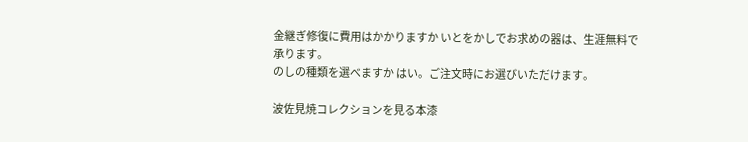金継ぎ修復に費用はかかりますか いとをかしでお求めの器は、生涯無料で承ります。
のしの種類を選べますか はい。ご注文時にお選びいただけます。

波佐見焼コレクションを見る本漆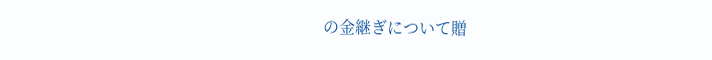の金継ぎについて贈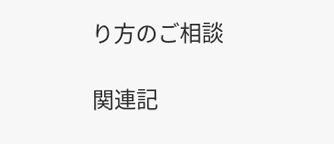り方のご相談

関連記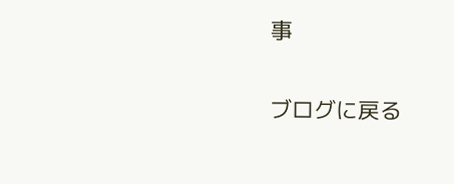事

ブログに戻る